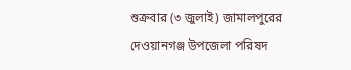শুক্রবার (৩ জুলাই) জামালপুরের দেওয়ানগঞ্জ উপজেলা পরিষদ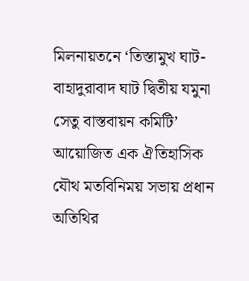মিলনায়তনে ‘তিস্তামুখ ঘাট-বাহাদুরাবাদ ঘাট দ্বিতীয় যমুনা সেতু বাস্তবায়ন কমিটি’ আয়োজিত এক ঐতিহাসিক যৌথ মতবিনিময় সভায় প্রধান অতিথির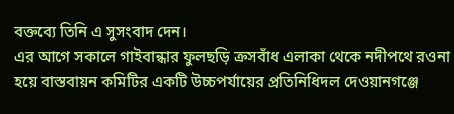বক্তব্যে তিনি এ সুসংবাদ দেন।
এর আগে সকালে গাইবান্ধার ফুলছড়ি ক্রসবাঁধ এলাকা থেকে নদীপথে রওনা হয়ে বাস্তবায়ন কমিটির একটি উচ্চপর্যায়ের প্রতিনিধিদল দেওয়ানগঞ্জে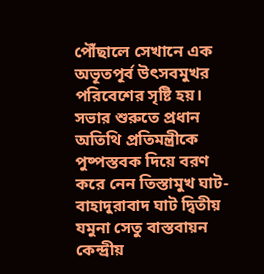পৌঁছালে সেখানে এক অভূতপূর্ব উৎসবমুখর পরিবেশের সৃষ্টি হয়। সভার শুরুতে প্রধান অতিথি প্রতিমন্ত্রীকে পুষ্পস্তবক দিয়ে বরণ করে নেন তিস্তামুখ ঘাট-বাহাদুরাবাদ ঘাট দ্বিতীয় যমুনা সেতু বাস্তবায়ন কেন্দ্রীয়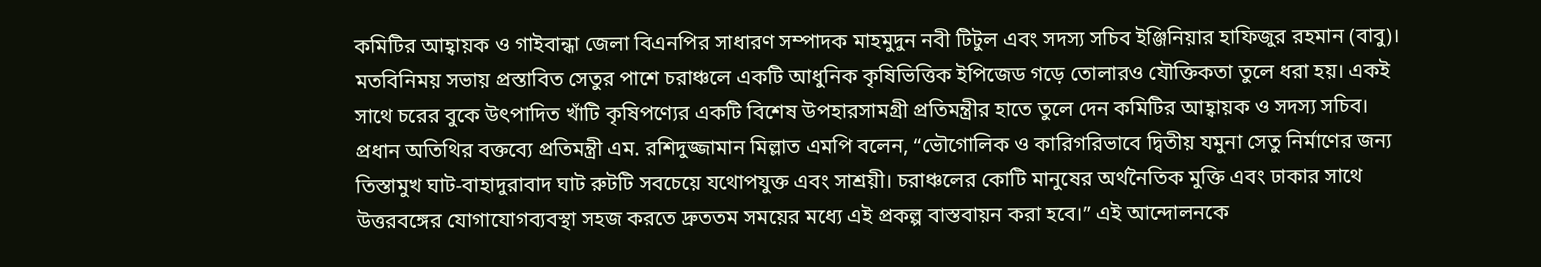কমিটির আহ্বায়ক ও গাইবান্ধা জেলা বিএনপির সাধারণ সম্পাদক মাহমুদুন নবী টিটুল এবং সদস্য সচিব ইঞ্জিনিয়ার হাফিজুর রহমান (বাবু)।
মতবিনিময় সভায় প্রস্তাবিত সেতুর পাশে চরাঞ্চলে একটি আধুনিক কৃষিভিত্তিক ইপিজেড গড়ে তোলারও যৌক্তিকতা তুলে ধরা হয়। একই সাথে চরের বুকে উৎপাদিত খাঁটি কৃষিপণ্যের একটি বিশেষ উপহারসামগ্রী প্রতিমন্ত্রীর হাতে তুলে দেন কমিটির আহ্বায়ক ও সদস্য সচিব।
প্রধান অতিথির বক্তব্যে প্রতিমন্ত্রী এম. রশিদুজ্জামান মিল্লাত এমপি বলেন, “ভৌগোলিক ও কারিগরিভাবে দ্বিতীয় যমুনা সেতু নির্মাণের জন্য তিস্তামুখ ঘাট-বাহাদুরাবাদ ঘাট রুটটি সবচেয়ে যথোপযুক্ত এবং সাশ্রয়ী। চরাঞ্চলের কোটি মানুষের অর্থনৈতিক মুক্তি এবং ঢাকার সাথে উত্তরবঙ্গের যোগাযোগব্যবস্থা সহজ করতে দ্রুততম সময়ের মধ্যে এই প্রকল্প বাস্তবায়ন করা হবে।” এই আন্দোলনকে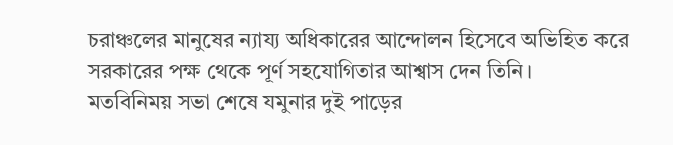চরাঞ্চলের মানুষের ন্যায্য অধিকারের আন্দোলন হিসেবে অভিহিত করে সরকারের পক্ষ থেকে পূর্ণ সহযোগিতার আশ্বাস দেন তিনি।
মতবিনিময় সভা শেষে যমুনার দুই পাড়ের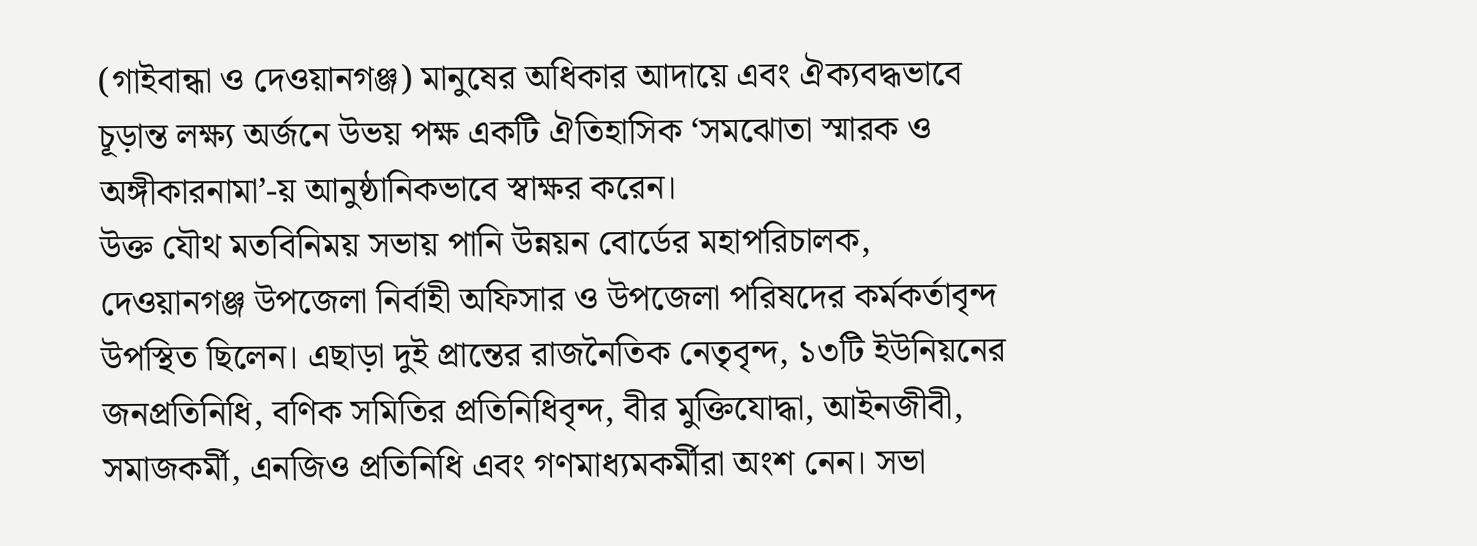(গাইবান্ধা ও দেওয়ানগঞ্জ) মানুষের অধিকার আদায়ে এবং ঐক্যবদ্ধভাবে চূড়ান্ত লক্ষ্য অর্জনে উভয় পক্ষ একটি ঐতিহাসিক ‘সমঝোতা স্মারক ও অঙ্গীকারনামা’-য় আনুষ্ঠানিকভাবে স্বাক্ষর করেন।
উক্ত যৌথ মতবিনিময় সভায় পানি উন্নয়ন বোর্ডের মহাপরিচালক, দেওয়ানগঞ্জ উপজেলা নির্বাহী অফিসার ও উপজেলা পরিষদের কর্মকর্তাবৃন্দ উপস্থিত ছিলেন। এছাড়া দুই প্রান্তের রাজনৈতিক নেতৃবৃন্দ, ১৩টি ইউনিয়নের জনপ্রতিনিধি, বণিক সমিতির প্রতিনিধিবৃন্দ, বীর মুক্তিযোদ্ধা, আইনজীবী, সমাজকর্মী, এনজিও প্রতিনিধি এবং গণমাধ্যমকর্মীরা অংশ নেন। সভা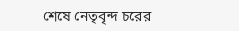শেষে নেতৃবৃন্দ চরের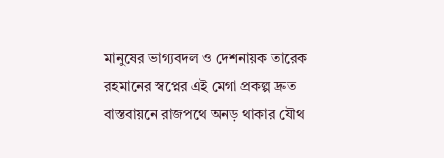মানুষের ভাগ্যবদল ও দেশনায়ক তারেক রহমানের স্বপ্নের এই মেগা প্রকল্প দ্রুত বাস্তবায়নে রাজপথে অনড় থাকার যৌথ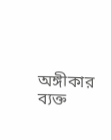অঙ্গীকার ব্যক্ত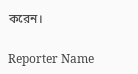করেন।

Reporter Name